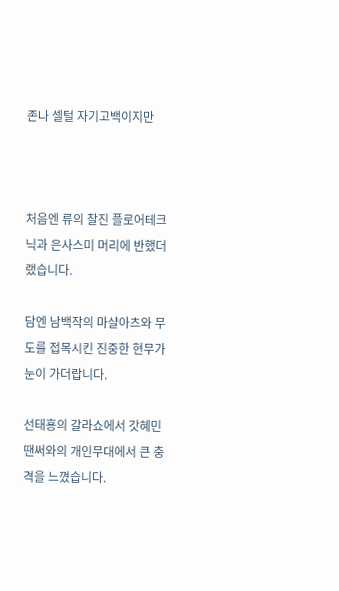존나 셀털 자기고백이지만



처음엔 류의 찰진 플로어테크닉과 은사스미 머리에 반했더랬습니다.

담엔 남백작의 마샬아츠와 무도를 접목시킨 진중한 현무가 눈이 가더랍니다.

선태횽의 갈라쇼에서 갓혜민 땐써와의 개인무대에서 큰 충격을 느꼈습니다.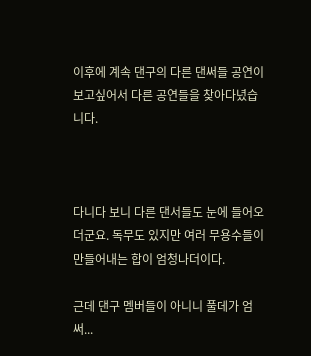이후에 계속 댄구의 다른 댄써들 공연이 보고싶어서 다른 공연들을 찾아다녔습니다.



다니다 보니 다른 댄서들도 눈에 들어오더군요. 독무도 있지만 여러 무용수들이 만들어내는 합이 엄청나더이다.

근데 댄구 멤버들이 아니니 풀데가 엄써...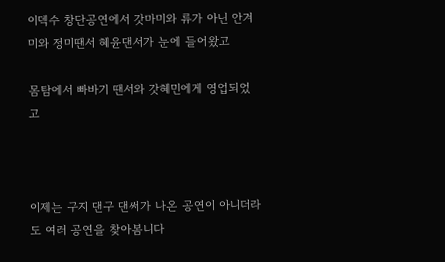이덱수 창단공연에서 갓마미와 류가 아닌 안겨미와 정미땐서 혜윤댄서가 눈에 들어왔고

몸탐에서 빠바기 땐서와 갓혜민에게 영업되었고



이제는 구지 댄구 댄써가 나온 공연이 아니더라도 여러 공연을 찾아봄니다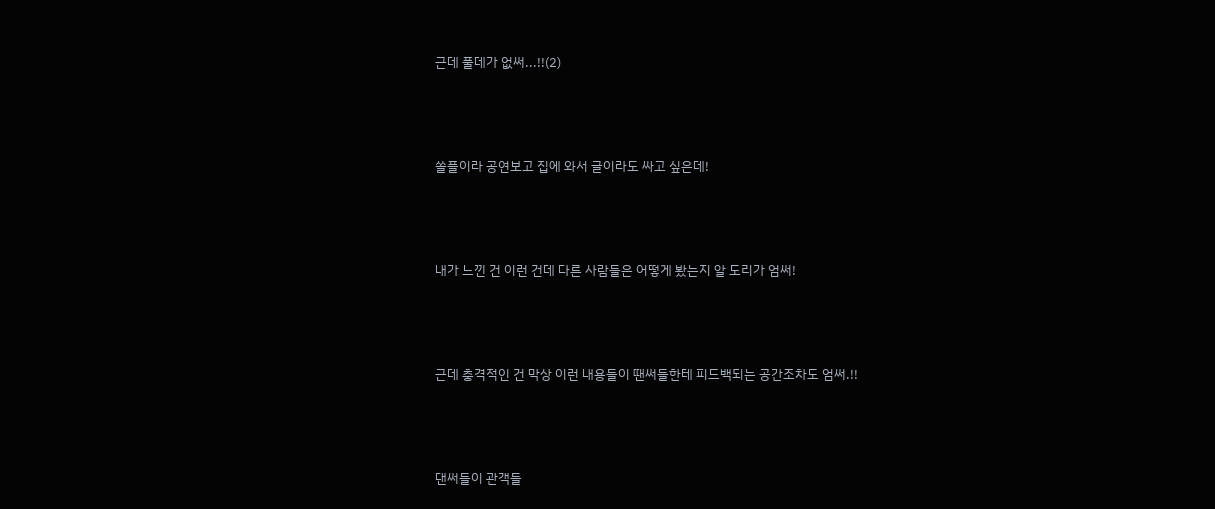근데 풀데가 없써...!!(2)



쏠플이라 공연보고 집에 와서 글이라도 싸고 싶은데!



내가 느낀 건 이런 건데 다른 사람들은 어떻게 봤는지 알 도리가 엄써!



근데 충격적인 건 막상 이런 내용들이 땐써들한테 피드백되는 공간조차도 엄써.!!



댄써들이 관객들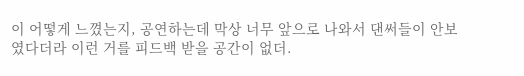이 어떻게 느꼈는지, 공연하는데 막상 너무 앞으로 나와서 댄써들이 안보였다더라 이런 거를 피드백 받을 공간이 없더.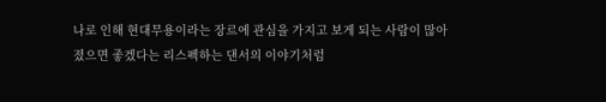나로 인해 현대무용이라는 장르에 관심을 가지고 보게 되는 사람이 많아졌으면 좋겠다는 리스펙하는 댄서의 이야기처럼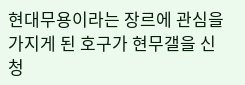현대무용이라는 장르에 관심을 가지게 된 호구가 현무갤을 신청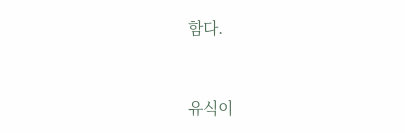함다.



유식이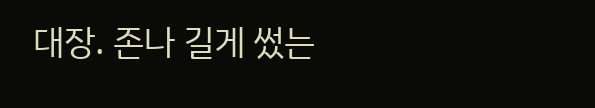대장. 존나 길게 썼는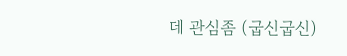데 관심좀 (굽신굽신)